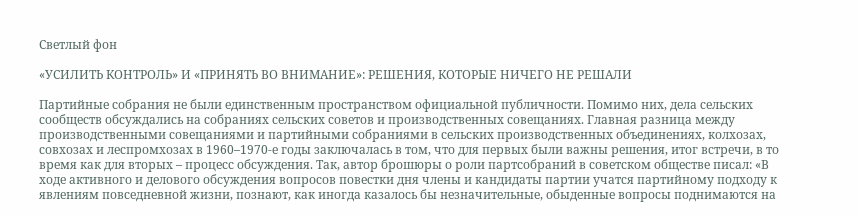Светлый фон

«УСИЛИТЬ КОНТРОЛЬ» И «ПРИНЯТЬ ВО ВНИМАНИЕ»: РЕШЕНИЯ, КОТОРЫЕ НИЧЕГО НЕ РЕШАЛИ

Партийные собрания не были единственным пространством официальной публичности. Помимо них, дела сельских сообществ обсуждались на собраниях сельских советов и производственных совещаниях. Главная разница между производственными совещаниями и партийными собраниями в сельских производственных объединениях, колхозах, совхозах и леспромхозах в 1960–1970‐е годы заключалась в том, что для первых были важны решения, итог встречи, в то время как для вторых – процесс обсуждения. Так, автор брошюры о роли партсобраний в советском обществе писал: «В ходе активного и делового обсуждения вопросов повестки дня члены и кандидаты партии учатся партийному подходу к явлениям повседневной жизни, познают, как иногда казалось бы незначительные, обыденные вопросы поднимаются на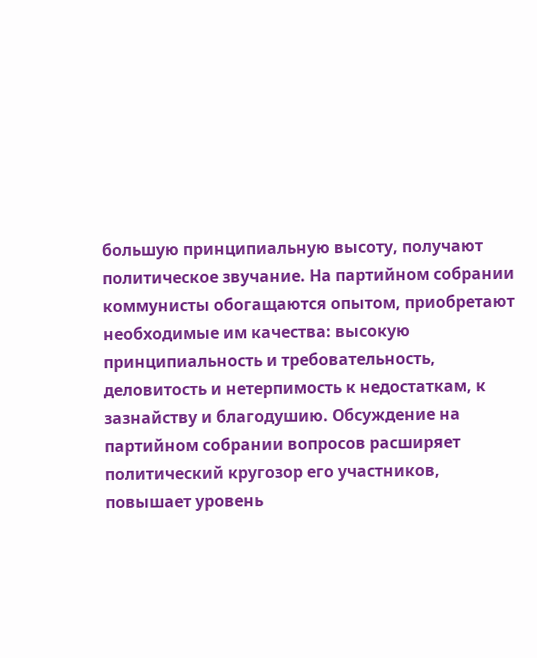большую принципиальную высоту, получают политическое звучание. На партийном собрании коммунисты обогащаются опытом, приобретают необходимые им качества: высокую принципиальность и требовательность, деловитость и нетерпимость к недостаткам, к зазнайству и благодушию. Обсуждение на партийном собрании вопросов расширяет политический кругозор его участников, повышает уровень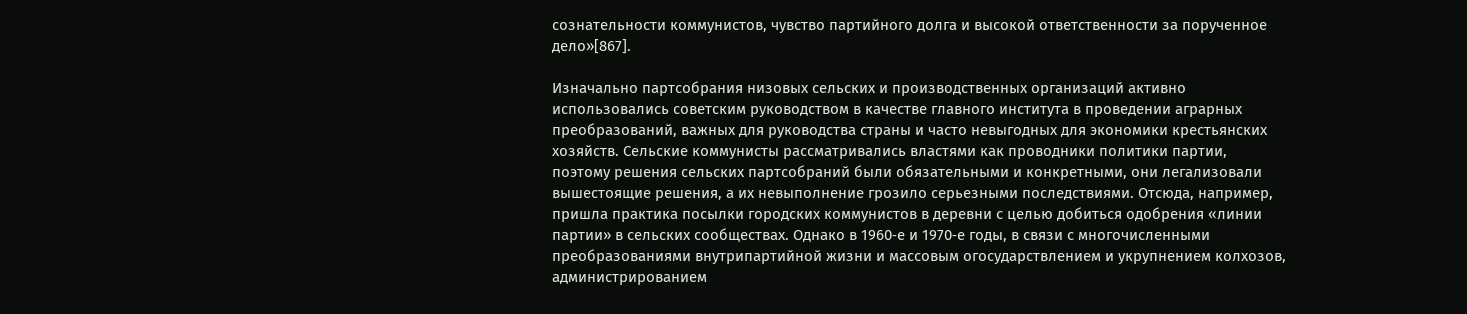сознательности коммунистов, чувство партийного долга и высокой ответственности за порученное дело»[867].

Изначально партсобрания низовых сельских и производственных организаций активно использовались советским руководством в качестве главного института в проведении аграрных преобразований, важных для руководства страны и часто невыгодных для экономики крестьянских хозяйств. Сельские коммунисты рассматривались властями как проводники политики партии, поэтому решения сельских партсобраний были обязательными и конкретными, они легализовали вышестоящие решения, а их невыполнение грозило серьезными последствиями. Отсюда, например, пришла практика посылки городских коммунистов в деревни с целью добиться одобрения «линии партии» в сельских сообществах. Однако в 1960‐е и 1970‐е годы, в связи с многочисленными преобразованиями внутрипартийной жизни и массовым огосударствлением и укрупнением колхозов, администрированием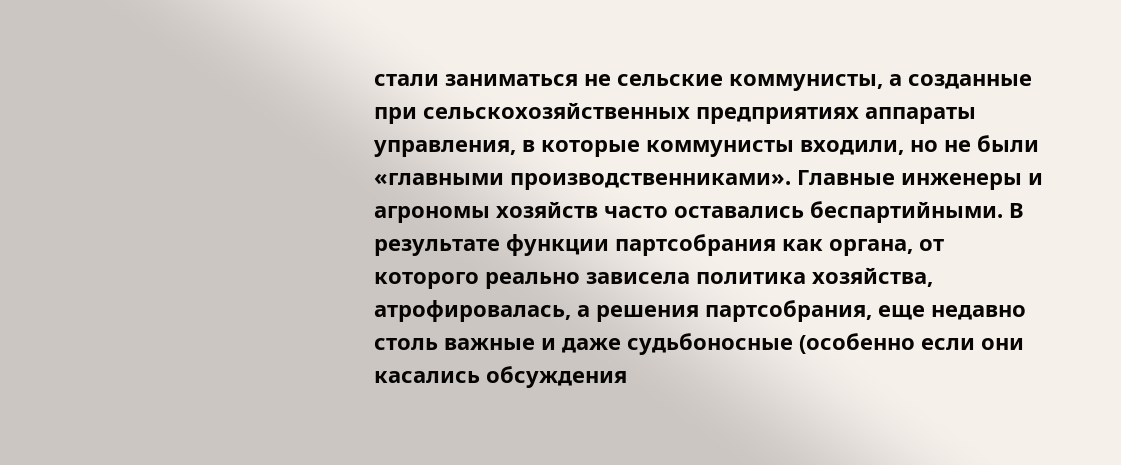стали заниматься не сельские коммунисты, а созданные при сельскохозяйственных предприятиях аппараты управления, в которые коммунисты входили, но не были «главными производственниками». Главные инженеры и агрономы хозяйств часто оставались беспартийными. В результате функции партсобрания как органа, от которого реально зависела политика хозяйства, атрофировалась, а решения партсобрания, еще недавно столь важные и даже судьбоносные (особенно если они касались обсуждения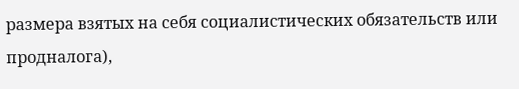размера взятых на себя социалистических обязательств или продналога),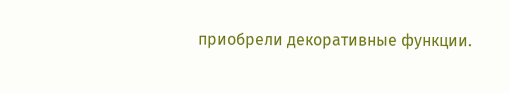приобрели декоративные функции.